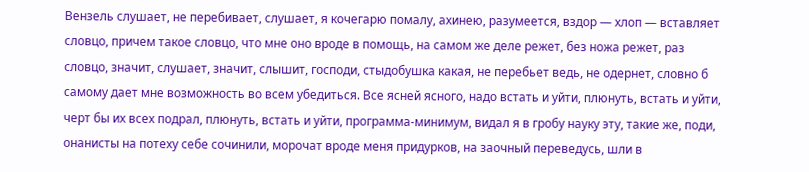Вензель слушает, не перебивает, слушает, я кочегарю помалу, ахинею, разумеется, вздор — хлоп — вставляет словцо, причем такое словцо, что мне оно вроде в помощь, на самом же деле режет, без ножа режет, раз словцо, значит, слушает, значит, слышит, господи, стыдобушка какая, не перебьет ведь, не одернет, словно б самому дает мне возможность во всем убедиться. Все ясней ясного, надо встать и уйти, плюнуть, встать и уйти, черт бы их всех подрал, плюнуть, встать и уйти, программа-минимум, видал я в гробу науку эту, такие же, поди, онанисты на потеху себе сочинили, морочат вроде меня придурков, на заочный переведусь, шли в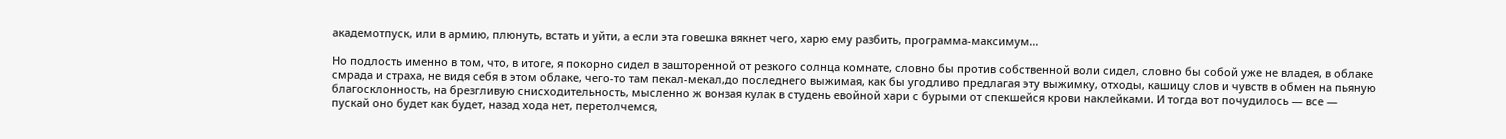академотпуск, или в армию, плюнуть, встать и уйти, а если эта говешка вякнет чего, харю ему разбить, программа-максимум...

Но подлость именно в том, что, в итоге, я покорно сидел в зашторенной от резкого солнца комнате, словно бы против собственной воли сидел, словно бы собой уже не владея, в облаке смрада и страха, не видя себя в этом облаке, чего-то там пекал-мекал,до последнего выжимая, как бы угодливо предлагая эту выжимку, отходы, кашицу слов и чувств в обмен на пьяную благосклонность, на брезгливую снисходительность, мысленно ж вонзая кулак в студень евойной хари с бурыми от спекшейся крови наклейками. И тогда вот почудилось — все — пускай оно будет как будет, назад хода нет, перетолчемся,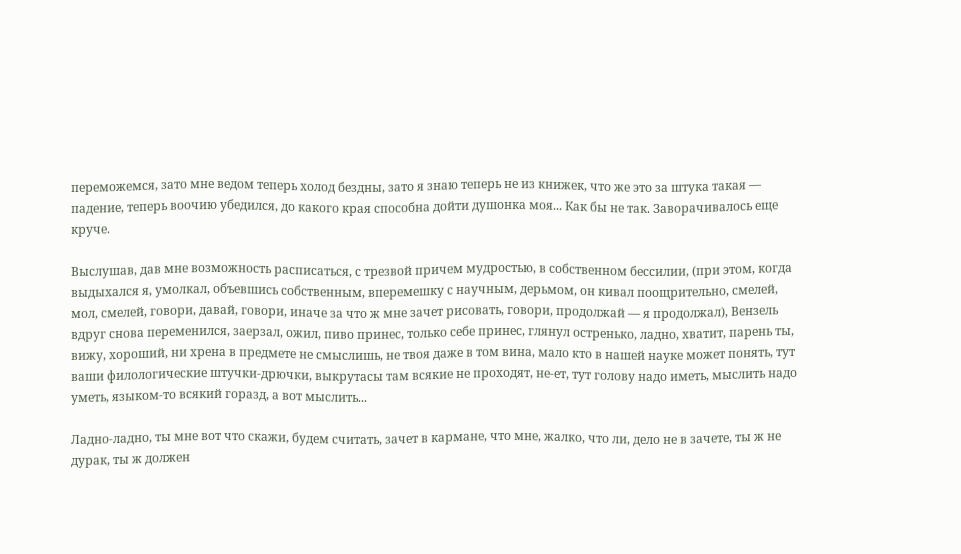переможемся, зато мне ведом теперь холод бездны, зато я знаю теперь не из книжек, что же это за штука такая — падение, теперь воочию убедился, до какого края способна дойти душонка моя... Как бы не так. Заворачивалось еще круче.

Выслушав, дав мне возможность расписаться, с трезвой причем мудростью, в собственном бессилии, (при этом, когда выдыхался я, умолкал, объевшись собственным, вперемешку с научным, дерьмом, он кивал поощрительно, смелей, мол, смелей, говори, давай, говори, иначе за что ж мне зачет рисовать, говори, продолжай — я продолжал), Вензель вдруг снова переменился, заерзал, ожил, пиво принес, только себе принес, глянул остренько, ладно, хватит, парень ты, вижу, хороший, ни хрена в предмете не смыслишь, не твоя даже в том вина, мало кто в нашей науке может понять, тут ваши филологические штучки-дрючки, выкрутасы там всякие не проходят, не-ет, тут голову надо иметь, мыслить надо уметь, языком-то всякий горазд, а вот мыслить...

Ладно-ладно, ты мне вот что скажи, будем считать, зачет в кармане, что мне, жалко, что ли, дело не в зачете, ты ж не дурак, ты ж должен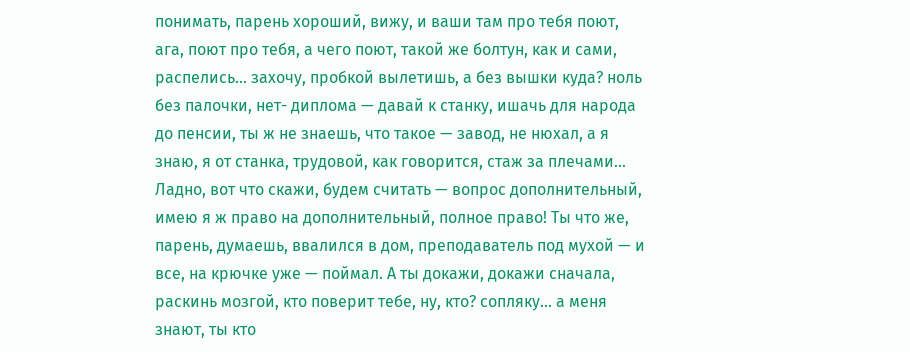понимать, парень хороший, вижу, и ваши там про тебя поют, ага, поют про тебя, а чего поют, такой же болтун, как и сами, распелись... захочу, пробкой вылетишь, а без вышки куда? ноль без палочки, нет- диплома — давай к станку, ишачь для народа до пенсии, ты ж не знаешь, что такое — завод, не нюхал, а я знаю, я от станка, трудовой, как говорится, стаж за плечами... Ладно, вот что скажи, будем считать — вопрос дополнительный, имею я ж право на дополнительный, полное право! Ты что же, парень, думаешь, ввалился в дом, преподаватель под мухой — и все, на крючке уже — поймал. А ты докажи, докажи сначала, раскинь мозгой, кто поверит тебе, ну, кто? сопляку... а меня знают, ты кто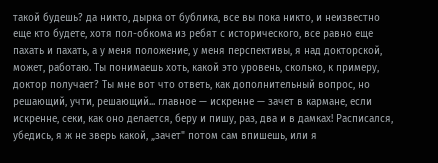такой будешь? да никто, дырка от бублика, все вы пока никто, и неизвестно еще кто будете, хотя пол-обкома из ребят с исторического, все равно еще пахать и пахать, а у меня положение, у меня перспективы, я над докторской, может, работаю. Ты понимаешь хоть, какой это уровень, сколько, к примеру, доктор получает? Ты мне вот что ответь, как дополнительный вопрос, но решающий, учти, решающий... главное — искренне — зачет в кармане, если искренне, секи, как оно делается, беру и пишу, раз, два и в дамках! Расписался, убедись, я ж не зверь какой, „зачет" потом сам впишешь, или я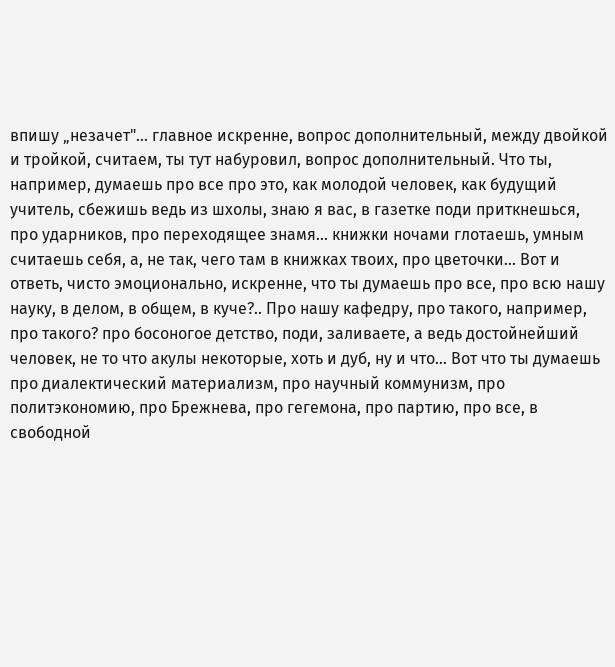впишу „незачет"... главное искренне, вопрос дополнительный, между двойкой и тройкой, считаем, ты тут набуровил, вопрос дополнительный. Что ты, например, думаешь про все про это, как молодой человек, как будущий учитель, сбежишь ведь из шхолы, знаю я вас, в газетке поди приткнешься, про ударников, про переходящее знамя... книжки ночами глотаешь, умным считаешь себя, а, не так, чего там в книжках твоих, про цветочки... Вот и ответь, чисто эмоционально, искренне, что ты думаешь про все, про всю нашу науку, в делом, в общем, в куче?.. Про нашу кафедру, про такого, например, про такого? про босоногое детство, поди, заливаете, а ведь достойнейший человек, не то что акулы некоторые, хоть и дуб, ну и что... Вот что ты думаешь про диалектический материализм, про научный коммунизм, про политэкономию, про Брежнева, про гегемона, про партию, про все, в свободной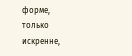форме, только искренне,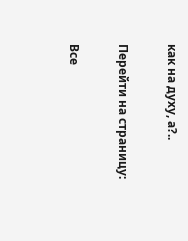как на духу, а?..

Перейти на страницу:

Все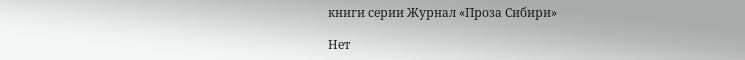книги серии Журнал «Проза Сибири»

Нет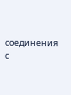соединения с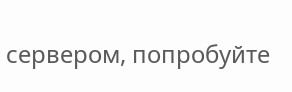сервером, попробуйте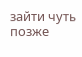зайти чуть позже